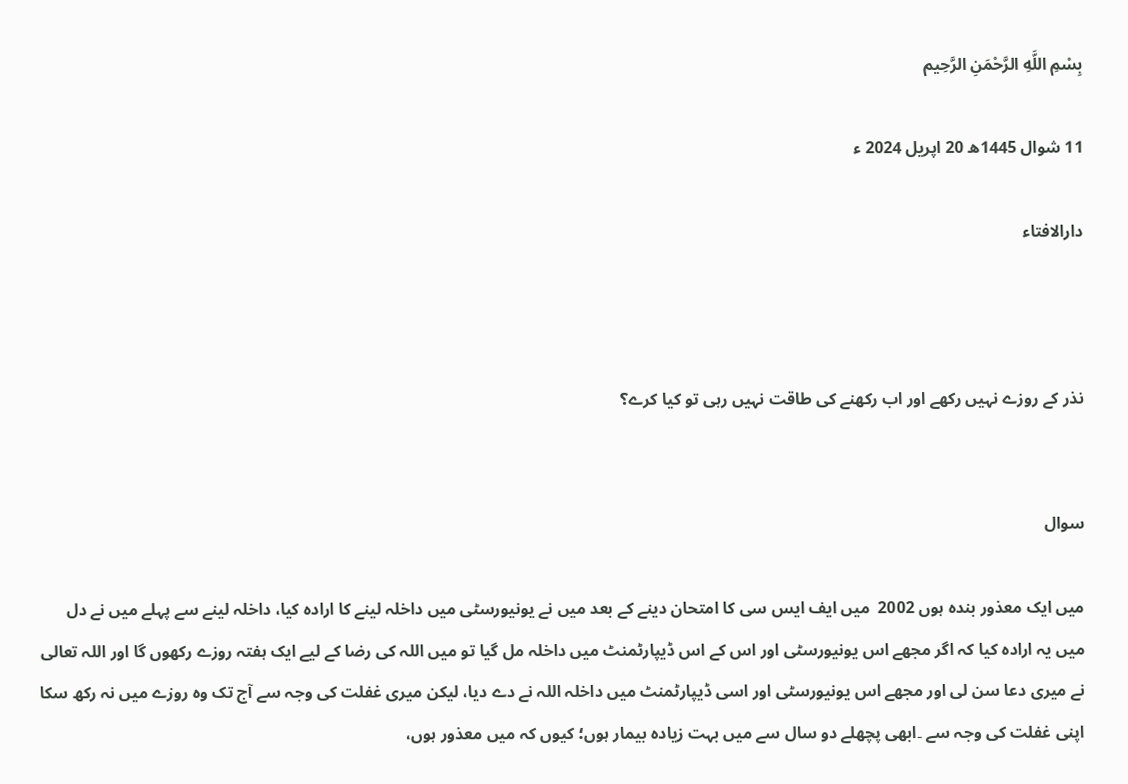بِسْمِ اللَّهِ الرَّحْمَنِ الرَّحِيم

11 شوال 1445ھ 20 اپریل 2024 ء

دارالافتاء



نذر کے روزے نہیں رکھے اور اب رکھنے کی طاقت نہیں رہی تو کیا کرے؟


سوال

میں ایک معذور بندہ ہوں 2002  میں ایف ایس سی کا امتحان دینے کے بعد میں نے یونیورسٹی میں داخلہ لینے کا ارادہ کیا، داخلہ لینے سے پہلے میں نے دل میں یہ ارادہ کیا کہ اگر مجھے اس یونیورسٹی اور اس کے اس ڈیپارٹمنٹ میں داخلہ مل گیا تو میں اللہ کی رضا کے لیے ایک ہفتہ روزے رکھوں گا اور اللہ تعالی نے میری دعا سن لی اور مجھے اس یونیورسٹی اور اسی ڈیپارٹمنٹ میں داخلہ اللہ نے دے دیا، لیکن میری غفلت کی وجہ سے آج تک وہ روزے میں نہ رکھ سکا اپنی غفلت کی وجہ سے ۔ابھی پچھلے دو سال سے میں بہت زیادہ بیمار ہوں؛ کیوں کہ میں معذور ہوں،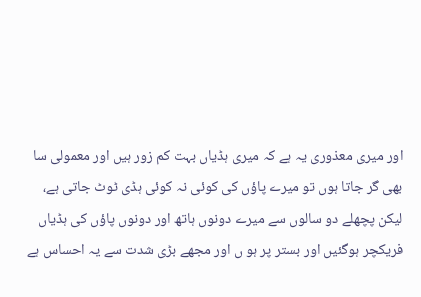اور میری معذوری یہ ہے کہ میری ہڈیاں بہت کم زور ہیں اور معمولی سا بھی گر جاتا ہوں تو میرے پاؤں کی کوئی نہ کوئی ہڈی ٹوٹ جاتی ہے، لیکن پچھلے دو سالوں سے میرے دونوں ہاتھ اور دونوں پاؤں کی ہڈیاں فریکچر ہوگئیں اور بستر پر ہو ں اور مجھے بڑی شدت سے یہ احساس ہے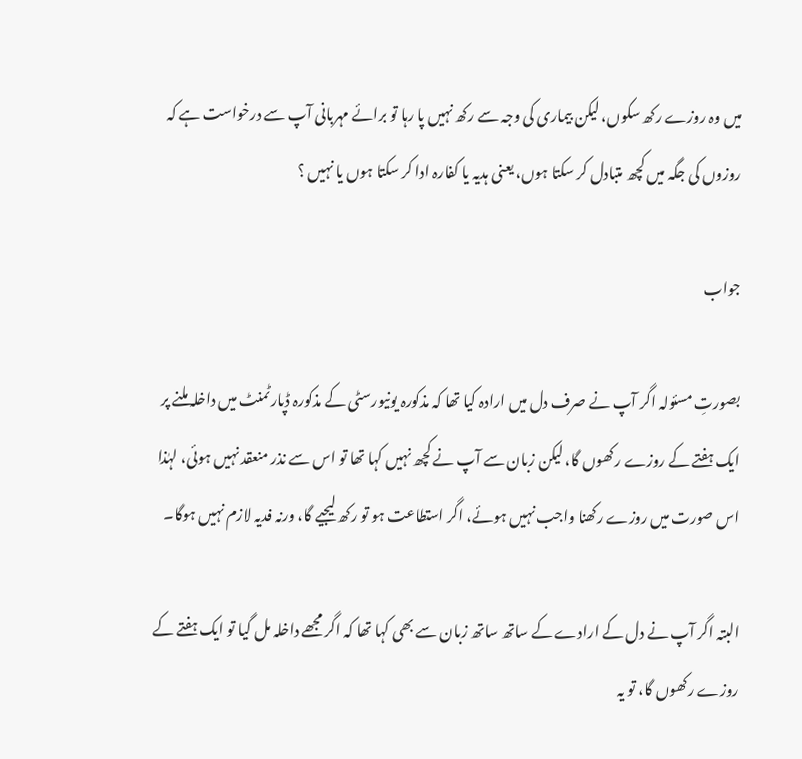میں وہ روزے رکھ سکوں، لیکن بیماری کی وجہ سے رکھ نہیں پا رہا تو برائے مہربانی آپ سے درخواست ہے کہ روزوں کی جگہ میں کچھ متبادل کر سکتا ہوں، یعنی ہدیہ یا کفارہ ادا کر سکتا ہوں یا نہیں ؟

جواب

بصورتِ مسئولہ اگر آپ نے صرف دل میں ارادہ کیا تھا کہ مذکورہ یونیورسٹی کے مذکورہ ڈپارٹمنٹ میں داخلہ ملنے پر ایک ہفتے کے روزے رکھوں گا، لیکن زبان سے آپ نے کچھ نہیں کہا تھا تو اس سے نذر منعقد نہیں ہوئی، لہٰذا اس صورت میں روزے رکھنا واجب نہیں ہوئے، اگر استطاعت ہو تو رکھ لیجیے گا، ورنہ فدیہ لازم نہیں ہوگا۔

البتہ اگر آپ نے دل کے ارادے کے ساتھ ساتھ زبان سے بھی کہا تھا کہ اگر مجھے داخلہ مل گیا تو ایک ہفتے کے روزے رکھوں گا، تو یہ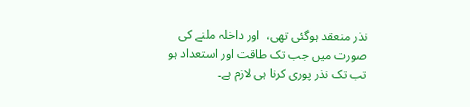نذر منعقد ہوگئی تھی،  اور داخلہ ملنے کی صورت میں جب تک طاقت اور استعداد ہو  تب تک نذر پوری کرنا ہی لازم ہے۔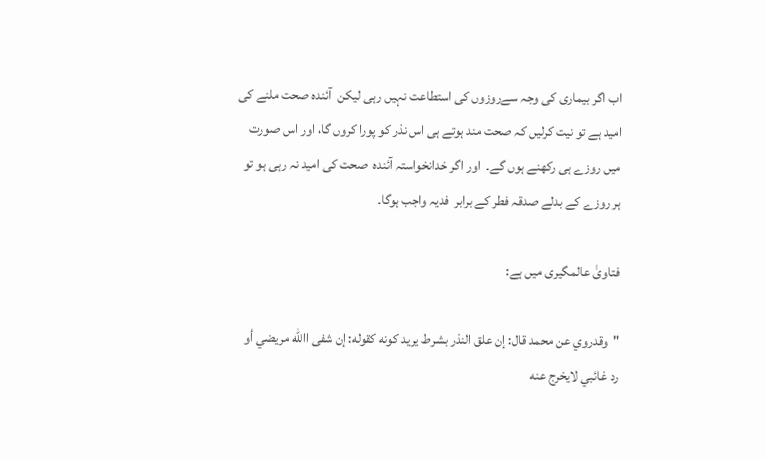اب اگر بیماری کی وجہ سےروزوں کی استطاعت نہیں رہی لیکن  آئندہ صحت ملنے کی امید ہے تو نیت کرلیں کہ صحت مند ہوتے ہی اس نذر کو پورا کروں گا، اور اس صورت میں روزے ہی رکھنے ہوں گے۔  اور اگر خدانخواستہ آئندہ  صحت کی امید نہ رہی ہو تو  ہر روزے کے بدلے صدقہ فطر کے برابر  فدیہ واجب ہوگا۔

فتاویٰ عالمگیری میں ہے:

"وقدروي عن محمد قال: إن علق النذر بشرط یرید کونه کقوله: إن شفی االله مریضي أو رد غائبي لایخرج عنه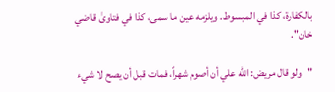بالکفارة، کذا في المبسوط. ویلزمه عین ما سمی، کذا في فتاویٰ قاضي خان".

"ولو قال مریض: الله علي أن أصوم شهراً، فمات قبل أن یصح لا شيء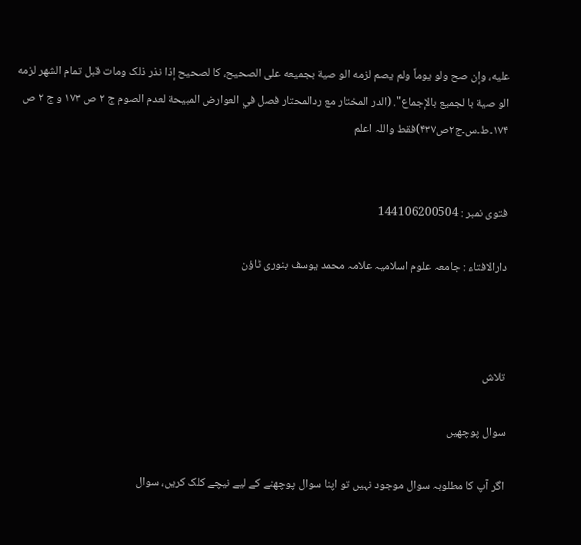علیه، وإن صح ولو یوماً ولم یصم لزمه الو صیة بجمیعه علی الصحیح، کا لصحیح إذا نذر ذلک ومات قبل تمام الشهر لزمه الو صیة با لجمیع بالإجماع". (الدر المختار مع ردالمحتار فصل في العوارض المبیحة لعدم الصوم ج ۲ ص ۱۷۳ و ج ۲ ص ۱۷۴۔ط۔س۔ج۲ص۴۳۷)فقط واللہ اعلم


فتوی نمبر : 144106200504

دارالافتاء : جامعہ علوم اسلامیہ علامہ محمد یوسف بنوری ٹاؤن



تلاش

سوال پوچھیں

اگر آپ کا مطلوبہ سوال موجود نہیں تو اپنا سوال پوچھنے کے لیے نیچے کلک کریں، سوال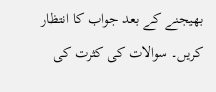بھیجنے کے بعد جواب کا انتظار کریں۔ سوالات کی کثرت کی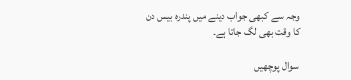وجہ سے کبھی جواب دینے میں پندرہ بیس دن کا وقت بھی لگ جاتا ہے۔

سوال پوچھیں